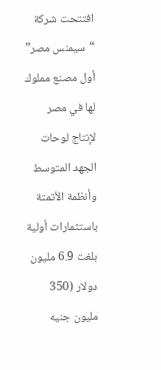افتتحت شركة “سيمنس مصر” أول مصنع مملوك لها في مصر لإنتاج لوحات الجهد المتوسط وأنظمة الأتمتة باستثمارات أولية بلغت 6.9 مليون دولار (350 مليون جنيه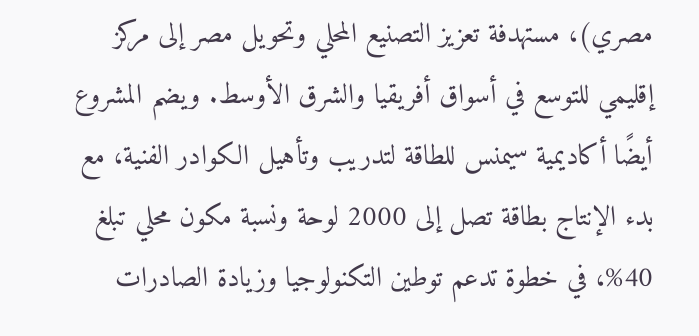مصري)، مستهدفة تعزيز التصنيع المحلي وتحويل مصر إلى مركز إقليمي للتوسع في أسواق أفريقيا والشرق الأوسط. ويضم المشروع أيضًا أكاديمية سيمنس للطاقة لتدريب وتأهيل الكوادر الفنية، مع بدء الإنتاج بطاقة تصل إلى 2000 لوحة ونسبة مكون محلي تبلغ 40%، في خطوة تدعم توطين التكنولوجيا وزيادة الصادرات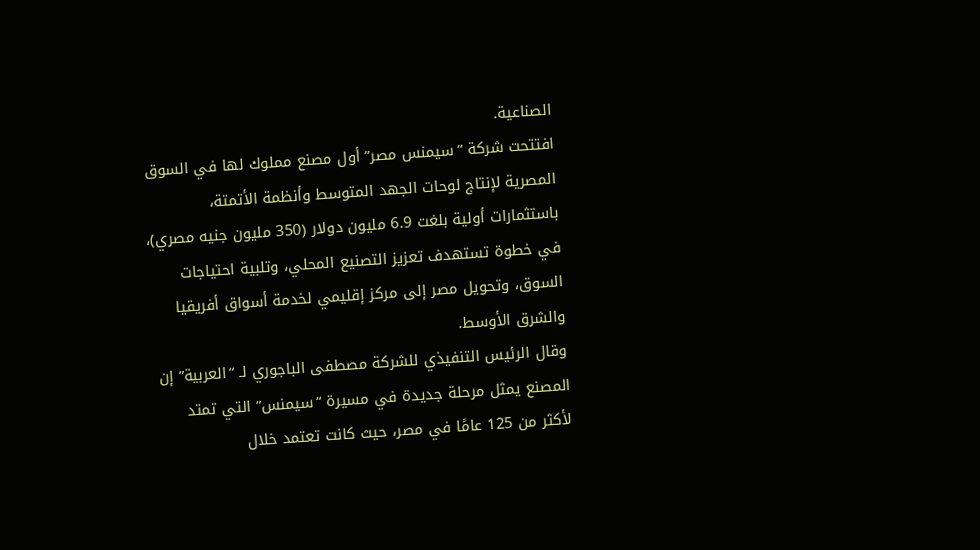الصناعية.
افتتحت شركة “سيمنس مصر” أول مصنع مملوك لها في السوق المصرية لإنتاج لوحات الجهد المتوسط وأنظمة الأتمتة، باستثمارات أولية بلغت 6.9 مليون دولار (350 مليون جنيه مصري)، في خطوة تستهدف تعزيز التصنيع المحلي، وتلبية احتياجات السوق، وتحويل مصر إلى مركز إقليمي لخدمة أسواق أفريقيا والشرق الأوسط.
وقال الرئيس التنفيذي للشركة مصطفى الباجوري لـ “العربية” إن المصنع يمثل مرحلة جديدة في مسيرة “سيمنس” التي تمتد لأكثر من 125 عامًا في مصر، حيث كانت تعتمد خلال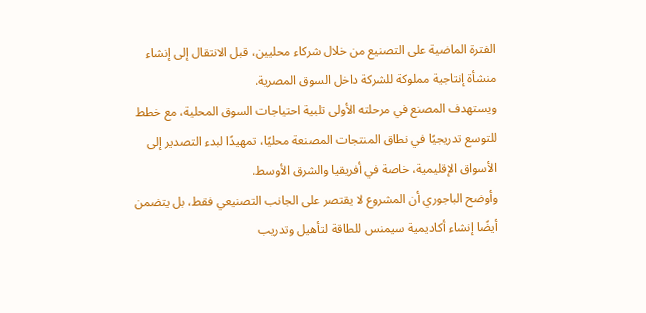الفترة الماضية على التصنيع من خلال شركاء محليين، قبل الانتقال إلى إنشاء منشأة إنتاجية مملوكة للشركة داخل السوق المصرية.
ويستهدف المصنع في مرحلته الأولى تلبية احتياجات السوق المحلية، مع خطط للتوسع تدريجيًا في نطاق المنتجات المصنعة محليًا، تمهيدًا لبدء التصدير إلى الأسواق الإقليمية، خاصة في أفريقيا والشرق الأوسط.
وأوضح الباجوري أن المشروع لا يقتصر على الجانب التصنيعي فقط، بل يتضمن أيضًا إنشاء أكاديمية سيمنس للطاقة لتأهيل وتدريب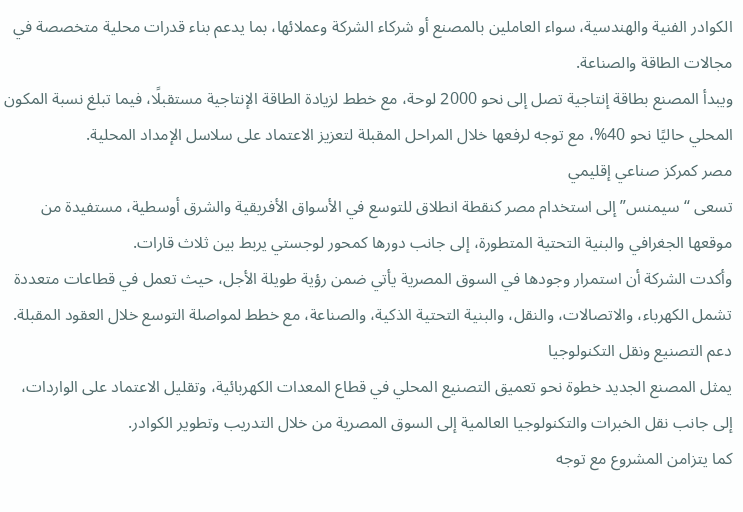الكوادر الفنية والهندسية، سواء العاملين بالمصنع أو شركاء الشركة وعملائها، بما يدعم بناء قدرات محلية متخصصة في مجالات الطاقة والصناعة.
ويبدأ المصنع بطاقة إنتاجية تصل إلى نحو 2000 لوحة، مع خطط لزيادة الطاقة الإنتاجية مستقبلًا، فيما تبلغ نسبة المكون المحلي حاليًا نحو 40%، مع توجه لرفعها خلال المراحل المقبلة لتعزيز الاعتماد على سلاسل الإمداد المحلية.
مصر كمركز صناعي إقليمي
تسعى “سيمنس” إلى استخدام مصر كنقطة انطلاق للتوسع في الأسواق الأفريقية والشرق أوسطية، مستفيدة من موقعها الجغرافي والبنية التحتية المتطورة، إلى جانب دورها كمحور لوجستي يربط بين ثلاث قارات.
وأكدت الشركة أن استمرار وجودها في السوق المصرية يأتي ضمن رؤية طويلة الأجل، حيث تعمل في قطاعات متعددة تشمل الكهرباء، والاتصالات، والنقل، والبنية التحتية الذكية، والصناعة، مع خطط لمواصلة التوسع خلال العقود المقبلة.
دعم التصنيع ونقل التكنولوجيا
يمثل المصنع الجديد خطوة نحو تعميق التصنيع المحلي في قطاع المعدات الكهربائية، وتقليل الاعتماد على الواردات، إلى جانب نقل الخبرات والتكنولوجيا العالمية إلى السوق المصرية من خلال التدريب وتطوير الكوادر.
كما يتزامن المشروع مع توجه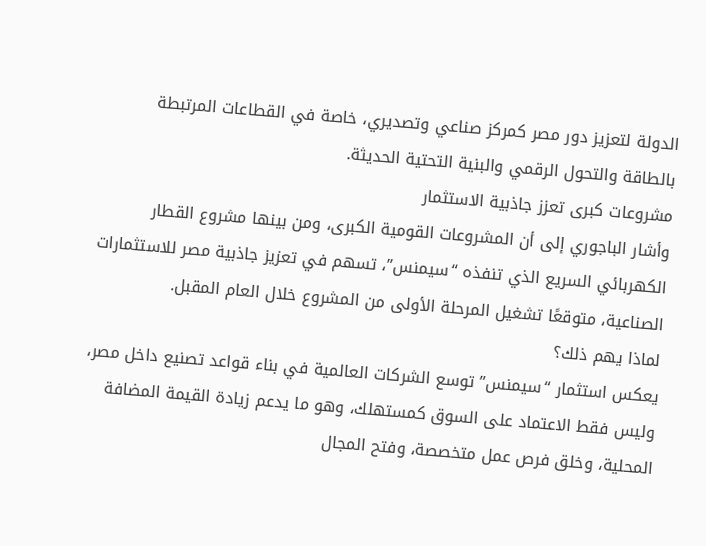الدولة لتعزيز دور مصر كمركز صناعي وتصديري، خاصة في القطاعات المرتبطة بالطاقة والتحول الرقمي والبنية التحتية الحديثة.
مشروعات كبرى تعزز جاذبية الاستثمار
وأشار الباجوري إلى أن المشروعات القومية الكبرى، ومن بينها مشروع القطار الكهربائي السريع الذي تنفذه “سيمنس”، تسهم في تعزيز جاذبية مصر للاستثمارات الصناعية، متوقعًا تشغيل المرحلة الأولى من المشروع خلال العام المقبل.
لماذا يهم ذلك؟
يعكس استثمار “سيمنس” توسع الشركات العالمية في بناء قواعد تصنيع داخل مصر، وليس فقط الاعتماد على السوق كمستهلك، وهو ما يدعم زيادة القيمة المضافة المحلية، وخلق فرص عمل متخصصة، وفتح المجال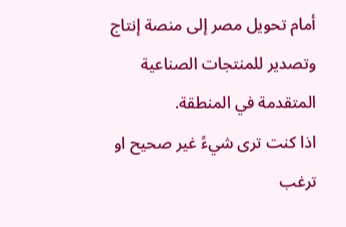أمام تحويل مصر إلى منصة إنتاج وتصدير للمنتجات الصناعية المتقدمة في المنطقة.
اذا كنت ترى شيءً غير صحيح او ترغب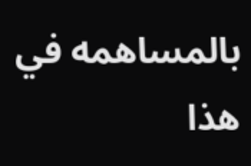بالمساهمه في هذا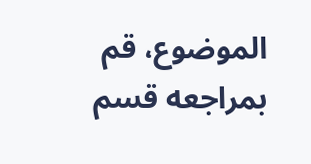الموضوع، قم بمراجعه قسم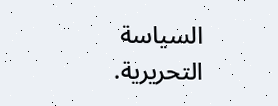السياسة التحريرية.